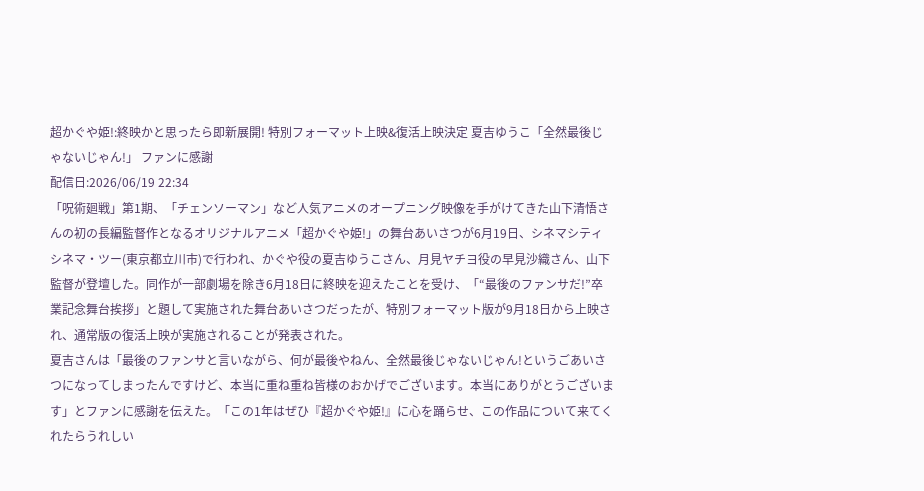超かぐや姫!:終映かと思ったら即新展開! 特別フォーマット上映&復活上映決定 夏吉ゆうこ「全然最後じゃないじゃん!」 ファンに感謝
配信日:2026/06/19 22:34
「呪術廻戦」第1期、「チェンソーマン」など人気アニメのオープニング映像を手がけてきた山下清悟さんの初の長編監督作となるオリジナルアニメ「超かぐや姫!」の舞台あいさつが6月19日、シネマシティ シネマ・ツー(東京都立川市)で行われ、かぐや役の夏吉ゆうこさん、月見ヤチヨ役の早見沙織さん、山下監督が登壇した。同作が一部劇場を除き6月18日に終映を迎えたことを受け、「“最後のファンサだ!”卒業記念舞台挨拶」と題して実施された舞台あいさつだったが、特別フォーマット版が9月18日から上映され、通常版の復活上映が実施されることが発表された。
夏吉さんは「最後のファンサと言いながら、何が最後やねん、全然最後じゃないじゃん!というごあいさつになってしまったんですけど、本当に重ね重ね皆様のおかげでございます。本当にありがとうございます」とファンに感謝を伝えた。「この1年はぜひ『超かぐや姫!』に心を踊らせ、この作品について来てくれたらうれしい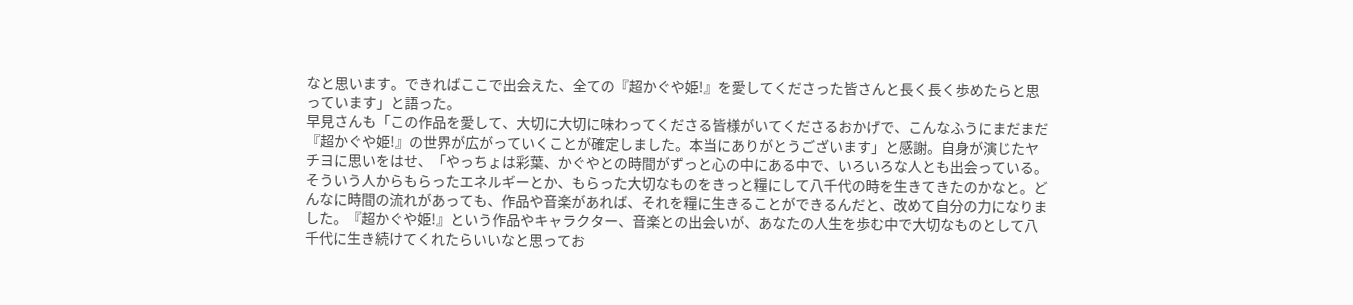なと思います。できればここで出会えた、全ての『超かぐや姫!』を愛してくださった皆さんと長く長く歩めたらと思っています」と語った。
早見さんも「この作品を愛して、大切に大切に味わってくださる皆様がいてくださるおかげで、こんなふうにまだまだ『超かぐや姫!』の世界が広がっていくことが確定しました。本当にありがとうございます」と感謝。自身が演じたヤチヨに思いをはせ、「やっちょは彩葉、かぐやとの時間がずっと心の中にある中で、いろいろな人とも出会っている。そういう人からもらったエネルギーとか、もらった大切なものをきっと糧にして八千代の時を生きてきたのかなと。どんなに時間の流れがあっても、作品や音楽があれば、それを糧に生きることができるんだと、改めて自分の力になりました。『超かぐや姫!』という作品やキャラクター、音楽との出会いが、あなたの人生を歩む中で大切なものとして八千代に生き続けてくれたらいいなと思ってお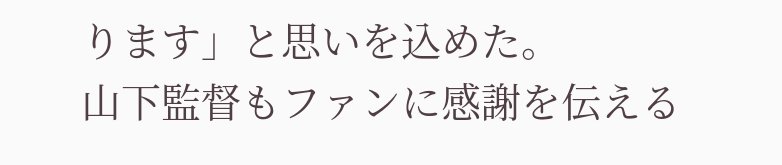ります」と思いを込めた。
山下監督もファンに感謝を伝える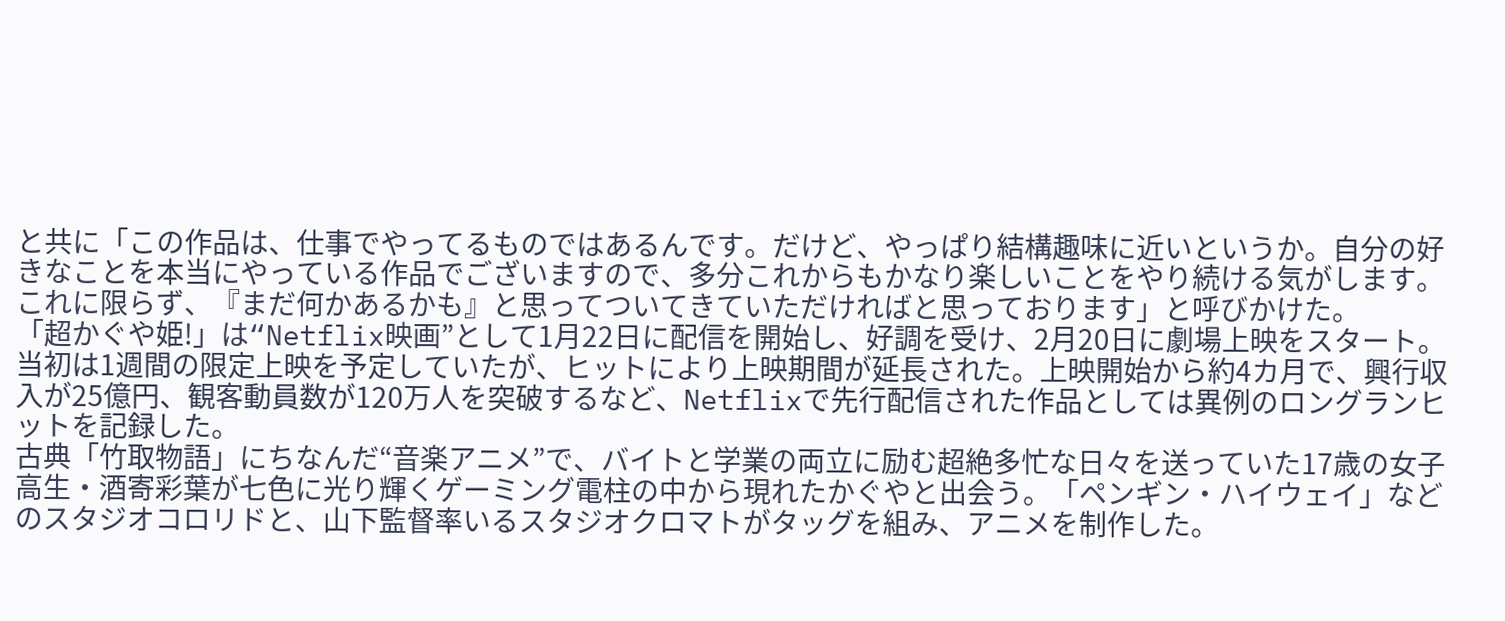と共に「この作品は、仕事でやってるものではあるんです。だけど、やっぱり結構趣味に近いというか。自分の好きなことを本当にやっている作品でございますので、多分これからもかなり楽しいことをやり続ける気がします。これに限らず、『まだ何かあるかも』と思ってついてきていただければと思っております」と呼びかけた。
「超かぐや姫!」は“Netflix映画”として1月22日に配信を開始し、好調を受け、2月20日に劇場上映をスタート。当初は1週間の限定上映を予定していたが、ヒットにより上映期間が延長された。上映開始から約4カ月で、興行収入が25億円、観客動員数が120万人を突破するなど、Netflixで先行配信された作品としては異例のロングランヒットを記録した。
古典「竹取物語」にちなんだ“音楽アニメ”で、バイトと学業の両立に励む超絶多忙な日々を送っていた17歳の女子高生・酒寄彩葉が七色に光り輝くゲーミング電柱の中から現れたかぐやと出会う。「ペンギン・ハイウェイ」などのスタジオコロリドと、山下監督率いるスタジオクロマトがタッグを組み、アニメを制作した。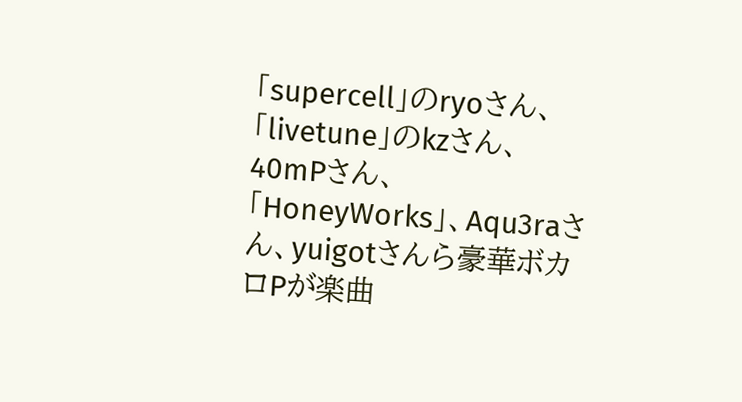「supercell」のryoさん、「livetune」のkzさん、40mPさん、「HoneyWorks」、Aqu3raさん、yuigotさんら豪華ボカロPが楽曲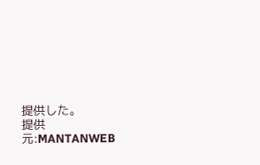提供した。
提供元:MANTANWEB